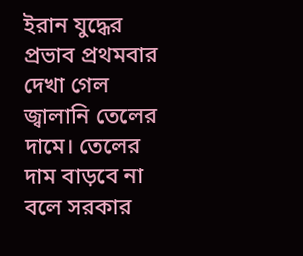ইরান যুদ্ধের প্রভাব প্রথমবার দেখা গেল জ্বালানি তেলের দামে। তেলের দাম বাড়বে না বলে সরকার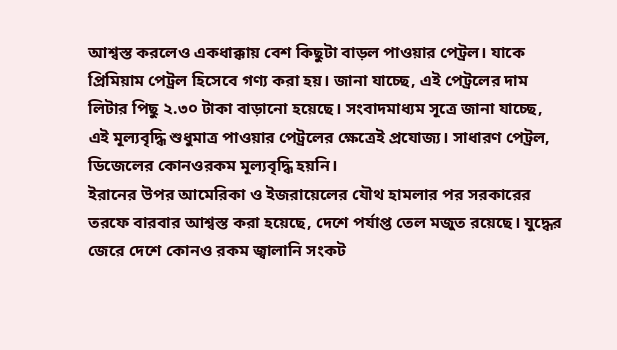আশ্বস্ত করলেও একধাক্কায় বেশ কিছুটা বাড়ল পাওয়ার পেট্রল। যাকে প্রিমিয়াম পেট্রল হিসেবে গণ্য করা হয়। জানা যাচ্ছে, এই পেট্রলের দাম লিটার পিছু ২.৩০ টাকা বাড়ানো হয়েছে। সংবাদমাধ্যম সূত্রে জানা যাচ্ছে, এই মূল্যবৃদ্ধি শুধুমাত্র পাওয়ার পেট্রলের ক্ষেত্রেই প্রযোজ্য। সাধারণ পেট্রল, ডিজেলের কোনওরকম মূল্যবৃদ্ধি হয়নি।
ইরানের উপর আমেরিকা ও ইজরায়েলের যৌথ হামলার পর সরকারের তরফে বারবার আশ্বস্ত করা হয়েছে, দেশে পর্যাপ্ত তেল মজুত রয়েছে। যুদ্ধের জেরে দেশে কোনও রকম জ্বালানি সংকট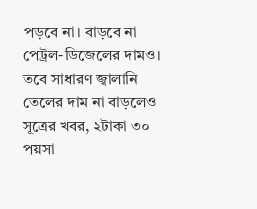পড়বে না। বাড়বে না পেট্রল-ডিজেলের দামও। তবে সাধারণ জ্বালানি তেলের দাম না বাড়লেও সূত্রের খবর, ২টাকা ৩০ পয়সা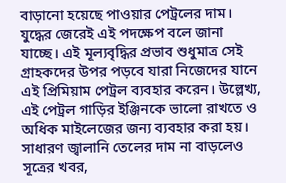বাড়ানো হয়েছে পাওয়ার পেট্রলের দাম। যুদ্ধের জেরেই এই পদক্ষেপ বলে জানা যাচ্ছে। এই মূল্যবৃদ্ধির প্রভাব শুধুমাত্র সেই গ্রাহকদের উপর পড়বে যারা নিজেদের যানে এই প্রিমিয়াম পেট্রল ব্যবহার করেন। উল্লেখ্য, এই পেট্রল গাড়ির ইঞ্জিনকে ভালো রাখতে ও অধিক মাইলেজের জন্য ব্যবহার করা হয়।
সাধারণ জ্বালানি তেলের দাম না বাড়লেও সূত্রের খবর,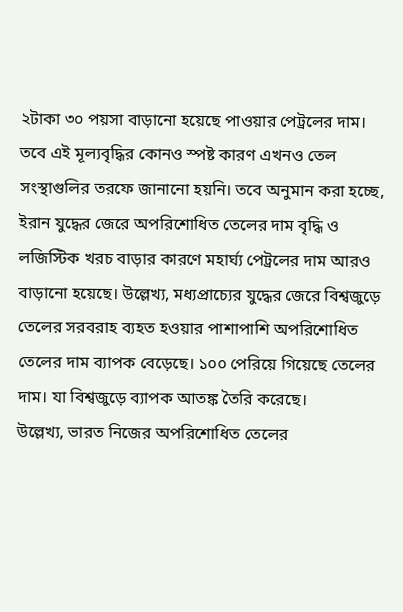২টাকা ৩০ পয়সা বাড়ানো হয়েছে পাওয়ার পেট্রলের দাম।
তবে এই মূল্যবৃদ্ধির কোনও স্পষ্ট কারণ এখনও তেল সংস্থাগুলির তরফে জানানো হয়নি। তবে অনুমান করা হচ্ছে, ইরান যুদ্ধের জেরে অপরিশোধিত তেলের দাম বৃদ্ধি ও লজিস্টিক খরচ বাড়ার কারণে মহার্ঘ্য পেট্রলের দাম আরও বাড়ানো হয়েছে। উল্লেখ্য, মধ্যপ্রাচ্যের যুদ্ধের জেরে বিশ্বজুড়ে তেলের সরবরাহ ব্যহত হওয়ার পাশাপাশি অপরিশোধিত তেলের দাম ব্যাপক বেড়েছে। ১০০ পেরিয়ে গিয়েছে তেলের দাম। যা বিশ্বজুড়ে ব্যাপক আতঙ্ক তৈরি করেছে।
উল্লেখ্য, ভারত নিজের অপরিশোধিত তেলের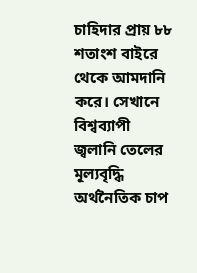চাহিদার প্রায় ৮৮ শতাংশ বাইরে থেকে আমদানি করে। সেখানে বিশ্বব্যাপী জ্বলানি তেলের মূল্যবৃদ্ধি অর্থনৈতিক চাপ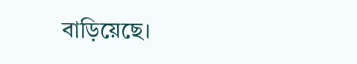বাড়িয়েছে।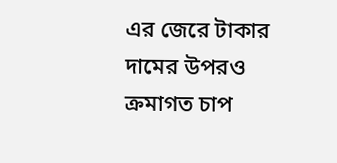এর জেরে টাকার দামের উপরও ক্রমাগত চাপ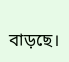বাড়ছে।